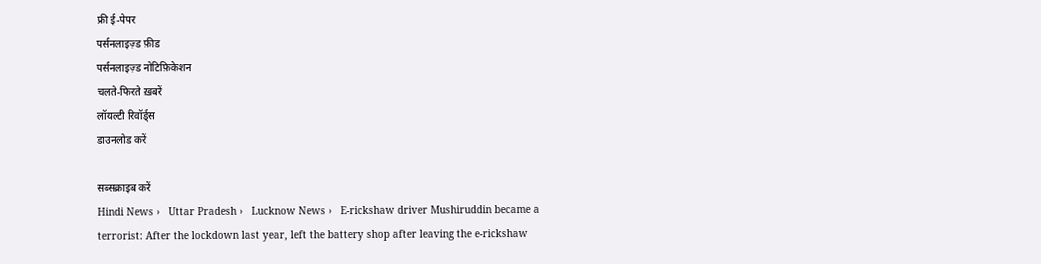फ्री ई-पेपर
पर्सनलाइज़्ड फ़ीड
पर्सनलाइज़्ड नोटिफ़िकेशन
चलते-फिरते ख़बरें
लॉयल्टी रिवॉर्ड्स
डाउनलोड करें

सब्सक्राइब करें
Hindi News ›   Uttar Pradesh ›   Lucknow News ›   E-rickshaw driver Mushiruddin became a terrorist: After the lockdown last year, left the battery shop after leaving the e-rickshaw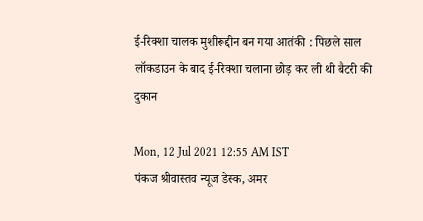ई-रिक्शा चालक मुशीरूद्दीन बन गया आतंकी : पिछले साल लॉकडाउन के बाद ई-रिक्शा चलाना छोड़ कर ली थी बैटरी की दुकान

Mon, 12 Jul 2021 12:55 AM IST
पंकज श्रीवास्‍तव न्यूज डेस्क, अमर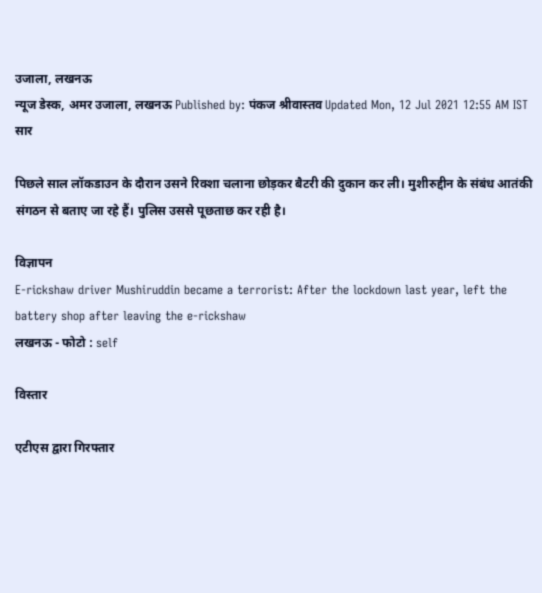उजाला, लखनऊ
न्यूज डेस्क, अमर उजाला, लखनऊ Published by: पंकज श्रीवास्‍तव Updated Mon, 12 Jul 2021 12:55 AM IST
सार

पिछले साल लॉकडाउन के दौरान उसने रिक्शा चलाना छोड़कर बैटरी की दुकान कर ली। मुशीरुद्दीन के संबंध आतंकी संगठन से बताए जा रहे हैं। पुलिस उससे पूछताछ कर रही है।

विज्ञापन
E-rickshaw driver Mushiruddin became a terrorist: After the lockdown last year, left the battery shop after leaving the e-rickshaw
लखनऊ - फोटो : self

विस्तार

एटीएस द्वारा गिरफ्तार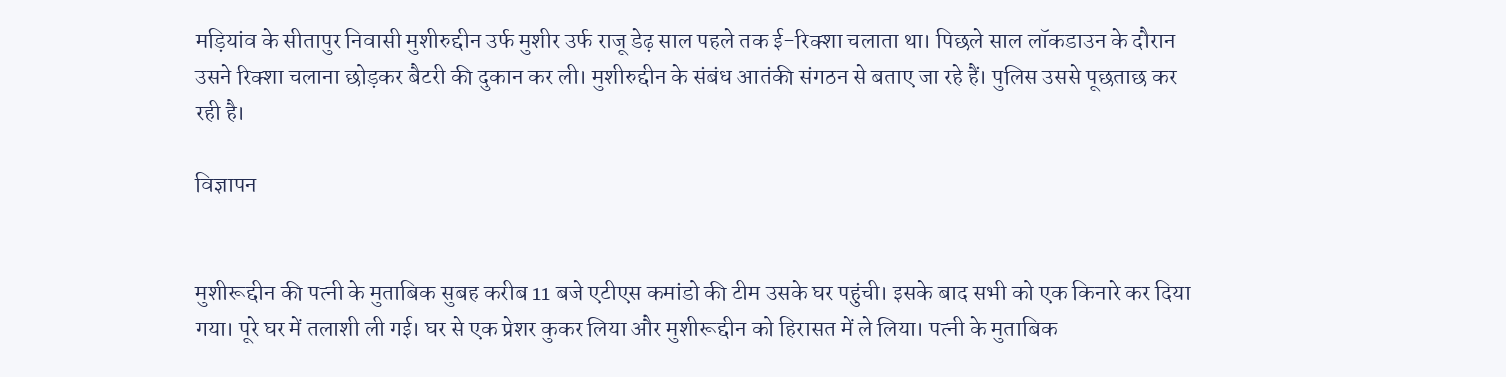मड़ियांव के सीतापुर निवासी मुशीरुद्दीन उर्फ मुशीर उर्फ राजू डेढ़ साल पहले तक ई-रिक्शा चलाता था। पिछले साल लॉकडाउन के दौरान उसने रिक्शा चलाना छोड़कर बैटरी की दुकान कर ली। मुशीरुद्दीन के संबंध आतंकी संगठन से बताए जा रहे हैं। पुलिस उससे पूछताछ कर रही है।

विज्ञापन


मुशीरूद्दीन की पत्नी के मुताबिक सुबह करीब 11 बजे एटीएस कमांडो की टीम उसके घर पहुंची। इसके बाद सभी को एक किनारे कर दिया गया। पूरे घर में तलाशी ली गई। घर से एक प्रेशर कुकर लिया और मुशीरूद्दीन को हिरासत में ले लिया। पत्नी के मुताबिक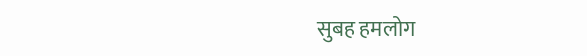सुबह हमलोग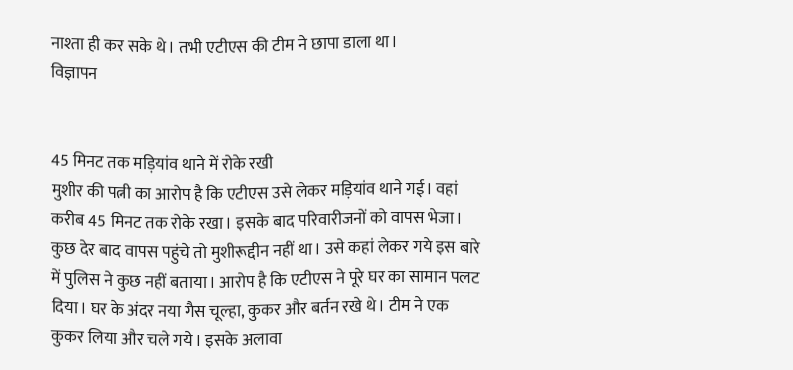नाश्ता ही कर सके थे। तभी एटीएस की टीम ने छापा डाला था।
विज्ञापन


45 मिनट तक मड़ियांव थाने में रोके रखी
मुशीर की पत्नी का आरोप है कि एटीएस उसे लेकर मड़ियांव थाने गई। वहां करीब 45 मिनट तक रोके रखा। इसके बाद परिवारीजनों को वापस भेजा। कुछ देर बाद वापस पहुंचे तो मुशीरूद्दीन नहीं था। उसे कहां लेकर गये इस बारे में पुलिस ने कुछ नहीं बताया। आरोप है कि एटीएस ने पूरे घर का सामान पलट दिया। घर के अंदर नया गैस चूल्हा, कुकर और बर्तन रखे थे। टीम ने एक कुकर लिया और चले गये। इसके अलावा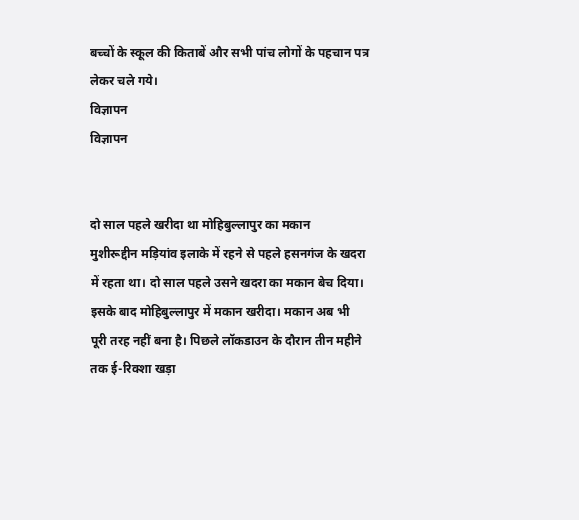बच्चों के स्कूल की किताबें और सभी पांच लोगों के पहचान पत्र लेकर चले गये।
विज्ञापन
विज्ञापन


दो साल पहले खरीदा था मोहिबुल्लापुर का मकान
मुशीरूद्दीन मड़ियांव इलाके में रहने से पहले हसनगंज के खदरा में रहता था। दो साल पहले उसने खदरा का मकान बेच दिया। इसके बाद मोहिबुल्लापुर में मकान खरीदा। मकान अब भी पूरी तरह नहीं बना है। पिछले लॉकडाउन के दौरान तीन महीने तक ई-रिक्शा खड़ा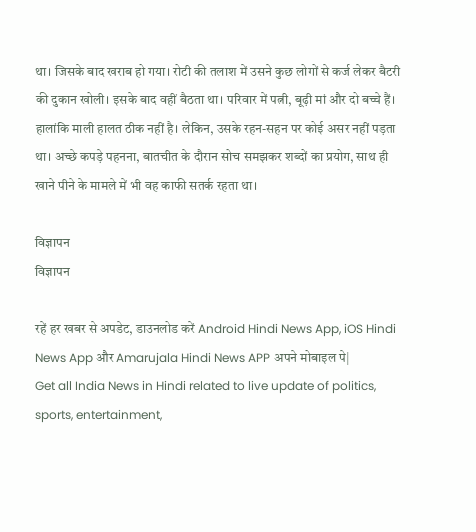था। जिसके बाद खराब हो गया। रोटी की तलाश में उसने कुछ लोगों से कर्ज लेकर बैटरी की दुकान खोली। इसके बाद वहीं बैठता था। परिवार में पत्नी, बूढ़ी मां और दो बच्चे हैं। हालांकि माली हालत ठीक नहीं है। लेकिन, उसके रहन-सहन पर कोई असर नहीं पड़ता था। अच्छे कपड़े पहनना, बातचीत के दौरान सोच समझकर शब्दों का प्रयोग, साथ ही खाने पीने के मामले में भी वह काफी सतर्क रहता था।

विज्ञापन
विज्ञापन

रहें हर खबर से अपडेट, डाउनलोड करें Android Hindi News App, iOS Hindi News App और Amarujala Hindi News APP अपने मोबाइल पे|
Get all India News in Hindi related to live update of politics, sports, entertainment,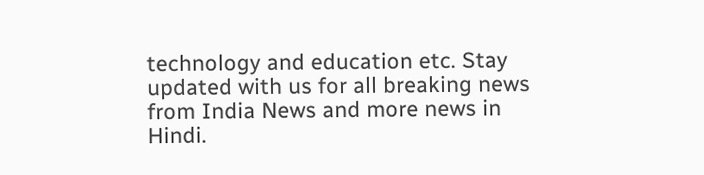technology and education etc. Stay updated with us for all breaking news from India News and more news in Hindi.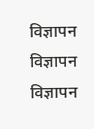विज्ञापन
विज्ञापन
विज्ञापन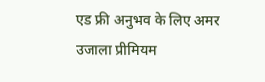एड फ्री अनुभव के लिए अमर उजाला प्रीमियम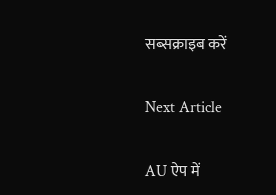सब्सक्राइब करें

Next Article

AU ऐप में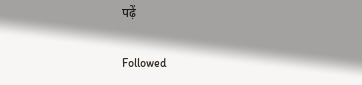पढ़ें

Followed